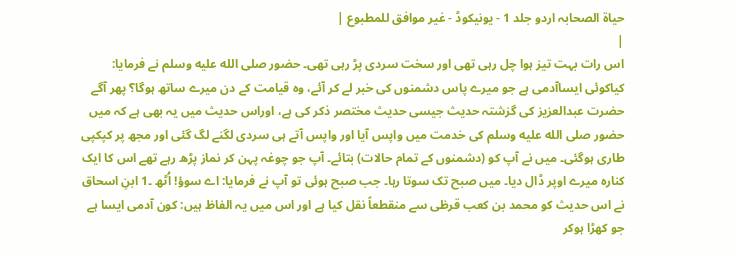حیاۃ الصحابہ اردو جلد 1 - یونیکوڈ - غیر موافق للمطبوع |
|
اس رات بہت تیز ہوا چل رہی تھی اور سخت سردی پڑ رہی تھی۔ حضور صلى الله عليه وسلم نے فرمایا: کیاکوئی ایساآدمی ہے جو میرے پاس دشمنوں کی خبر لے کر آئے، وہ قیامت کے دن میرے ساتھ ہوگا؟ پھر آگے حضرت عبدالعزیز کی گزشتہ حدیث جیسی حدیث مختصر ذکر کی ہے، اوراس حدیث میں یہ بھی ہے کہ میں حضور صلى الله عليه وسلم کی خدمت میں واپس آیا اور واپس آتے ہی سردی لگنے لگ گئی اور مجھ پر کپکپی طاری ہوگئی۔ میں نے آپ کو (دشمنوں کے تمام حالات) بتائے۔ آپ جو چوغہ پہن کر نماز پڑھ رہے تھے اس کا ایک کنارہ میرے اوپر ڈال دیا۔ میں صبح تک سوتا رہا۔ جب صبح ہوئی تو آپ نے فرمایا: اے سوؤ! اُٹھ ۔1 ابنِ اسحاق نے اس حدیث کو محمد بن کعب قرظی سے منقطعاً نقل کیا ہے اور اس میں یہ الفاظ ہیں: کون آدمی ایسا ہے جو کھڑا ہوکر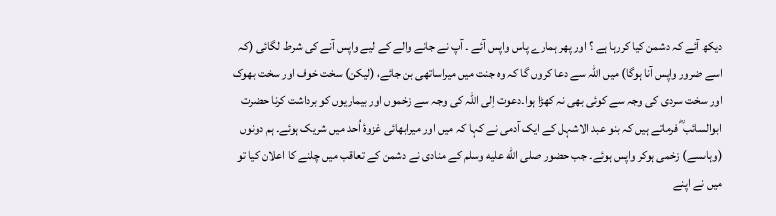دیکھ آئے کہ دشمن کیا کررہا ہے ؟ اور پھر ہمارے پاس واپس آئے ۔ آپ نے جانے والے کے لیے واپس آنے کی شرط لگائی (کہ اسے ضرور واپس آنا ہوگا) میں اللہ سے دعا کروں گا کہ وہ جنت میں میراساتھی بن جائے، (لیکن) سخت خوف اور سخت بھوک اور سخت سردی کی وجہ سے کوئی بھی نہ کھڑا ہوا۔دعوت اِلی اللہ کی وجہ سے زخموں اور بیماریوں کو برداشت کرنا حضرت ابوالسائب ؓ فرماتے ہیں کہ بنو عبد الاشہل کے ایک آدمی نے کہا کہ میں اور میرابھائی غزوۂ اُحد میں شریک ہوئے۔ ہم دونوں (وہاںسے) زخمی ہوکر واپس ہوئے۔ جب حضور صلى الله عليه وسلم کے منادی نے دشمن کے تعاقب میں چلنے کا اعلان کیا تو میں نے اپنے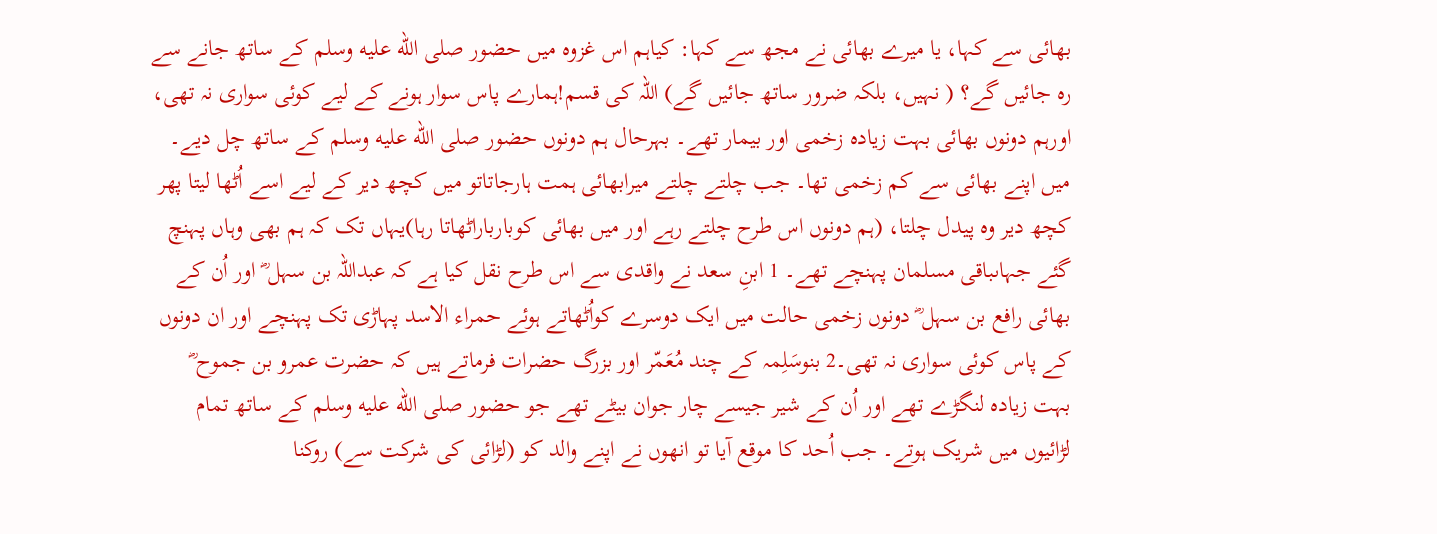بھائی سے کہا، یا میرے بھائی نے مجھ سے کہا: کیاہم اس غزوہ میں حضور صلى الله عليه وسلم کے ساتھ جانے سے رہ جائیں گے؟ ( نہیں، بلکہ ضرور ساتھ جائیں گے) اللہ کی قسم!ہمارے پاس سوار ہونے کے لیے کوئی سواری نہ تھی، اورہم دونوں بھائی بہت زیادہ زخمی اور بیمار تھے۔ بہرحال ہم دونوں حضور صلى الله عليه وسلم کے ساتھ چل دیے۔ میں اپنے بھائی سے کم زخمی تھا۔ جب چلتے چلتے میرابھائی ہمت ہارجاتاتو میں کچھ دیر کے لیے اسے اُٹھا لیتا پھر کچھ دیر وہ پیدل چلتا، (ہم دونوں اس طرح چلتے رہے اور میں بھائی کوبارباراٹھاتا رہا)یہاں تک کہ ہم بھی وہاں پہنچ گئے جہاںباقی مسلمان پہنچے تھے۔ 1 ابنِ سعد نے واقدی سے اس طرح نقل کیا ہے کہ عبداللہ بن سہل ؓ اور اُن کے بھائی رافع بن سہل ؓ دونوں زخمی حالت میں ایک دوسرے کواُٹھاتے ہوئے حمراء الاسد پہاڑی تک پہنچے اور ان دونوں کے پاس کوئی سواری نہ تھی۔2 بنوسَلِمہ کے چند مُعَمّر اور بزرگ حضرات فرماتے ہیں کہ حضرت عمرو بن جموح ؓ بہت زیادہ لنگڑے تھے اور اُن کے شیر جیسے چار جوان بیٹے تھے جو حضور صلى الله عليه وسلم کے ساتھ تمام لڑائیوں میں شریک ہوتے۔ جب اُحد کا موقع آیا تو انھوں نے اپنے والد کو (لڑائی کی شرکت سے) روکنا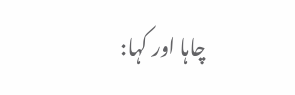چاہا اور کہا: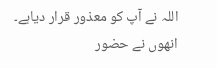اللہ نے آپ کو معذور قرار دیاہے۔ انھوں نے حضور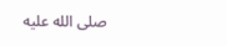صلى الله عليه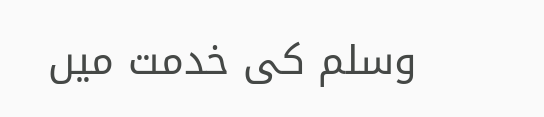وسلم کی خدمت میں